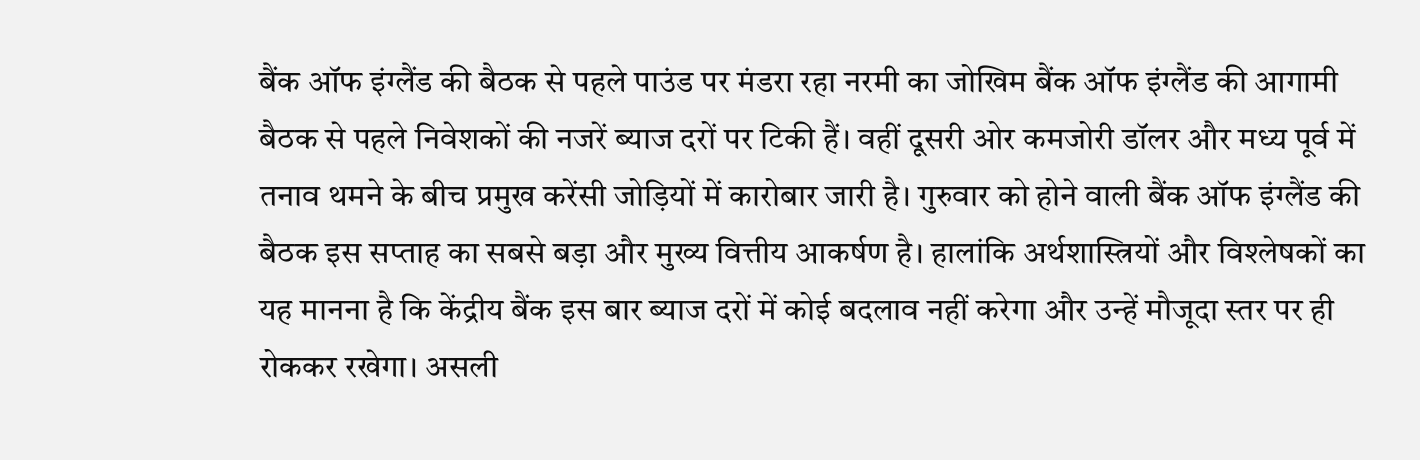बैंक ऑफ इंग्लैंड की बैठक से पहले पाउंड पर मंडरा रहा नरमी का जोखिम बैंक ऑफ इंग्लैंड की आगामी बैठक से पहले निवेशकों की नजरें ब्याज दरों पर टिकी हैं। वहीं दूसरी ओर कमजोरी डॉलर और मध्य पूर्व में तनाव थमने के बीच प्रमुख करेंसी जोड़ियों में कारोबार जारी है। गुरुवार को होने वाली बैंक ऑफ इंग्लैंड की बैठक इस सप्ताह का सबसे बड़ा और मुख्य वित्तीय आकर्षण है। हालांकि अर्थशास्त्रियों और विश्लेषकों का यह मानना है कि केंद्रीय बैंक इस बार ब्याज दरों में कोई बदलाव नहीं करेगा और उन्हें मौजूदा स्तर पर ही रोककर रखेगा। असली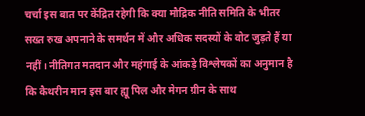चर्चा इस बात पर केंद्रित रहेगी कि क्या मौद्रिक नीति समिति के भीतर सख्त रुख अपनाने के समर्थन में और अधिक सदस्यों के वोट जुड़ते हैं या नहीं। नीतिगत मतदान और महंगाई के आंकड़े विश्लेषकों का अनुमान है कि कैथरीन मान इस बार ह्यू पिल और मेगन ग्रीन के साथ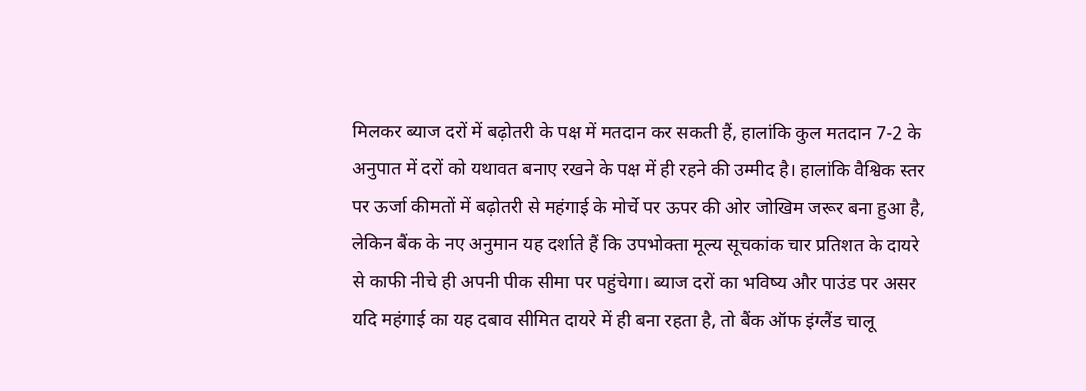मिलकर ब्याज दरों में बढ़ोतरी के पक्ष में मतदान कर सकती हैं, हालांकि कुल मतदान 7-2 के अनुपात में दरों को यथावत बनाए रखने के पक्ष में ही रहने की उम्मीद है। हालांकि वैश्विक स्तर पर ऊर्जा कीमतों में बढ़ोतरी से महंगाई के मोर्चे पर ऊपर की ओर जोखिम जरूर बना हुआ है, लेकिन बैंक के नए अनुमान यह दर्शाते हैं कि उपभोक्ता मूल्य सूचकांक चार प्रतिशत के दायरे से काफी नीचे ही अपनी पीक सीमा पर पहुंचेगा। ब्याज दरों का भविष्य और पाउंड पर असर यदि महंगाई का यह दबाव सीमित दायरे में ही बना रहता है, तो बैंक ऑफ इंग्लैंड चालू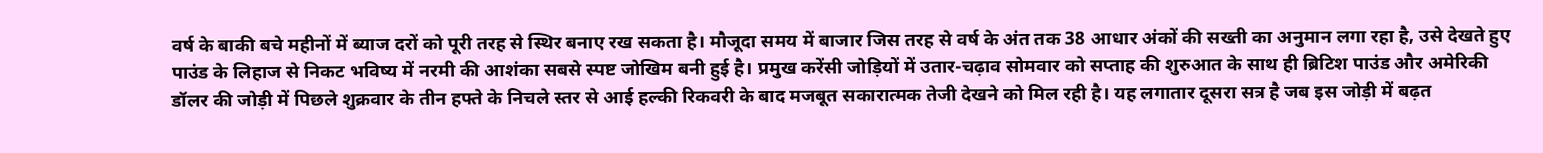वर्ष के बाकी बचे महीनों में ब्याज दरों को पूरी तरह से स्थिर बनाए रख सकता है। मौजूदा समय में बाजार जिस तरह से वर्ष के अंत तक 38 आधार अंकों की सख्ती का अनुमान लगा रहा है, उसे देखते हुए पाउंड के लिहाज से निकट भविष्य में नरमी की आशंका सबसे स्पष्ट जोखिम बनी हुई है। प्रमुख करेंसी जोड़ियों में उतार-चढ़ाव सोमवार को सप्ताह की शुरुआत के साथ ही ब्रिटिश पाउंड और अमेरिकी डॉलर की जोड़ी में पिछले शुक्रवार के तीन हफ्ते के निचले स्तर से आई हल्की रिकवरी के बाद मजबूत सकारात्मक तेजी देखने को मिल रही है। यह लगातार दूसरा सत्र है जब इस जोड़ी में बढ़त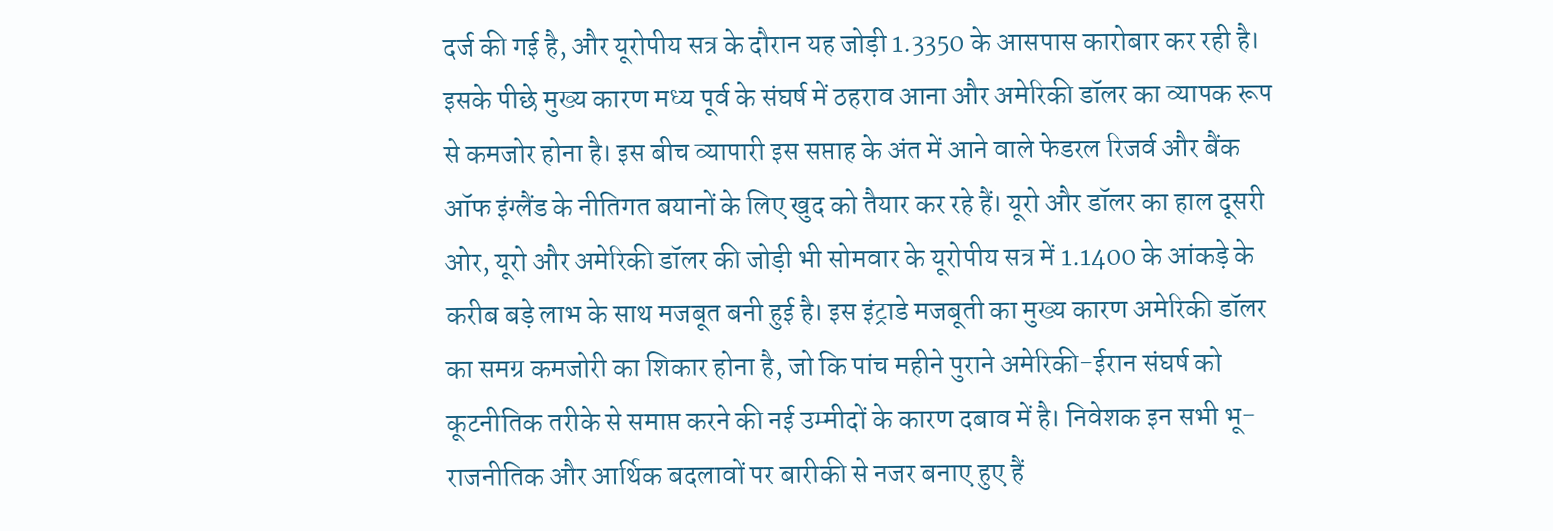दर्ज की गई है, और यूरोपीय सत्र के दौरान यह जोड़ी 1.3350 के आसपास कारोबार कर रही है। इसके पीछे मुख्य कारण मध्य पूर्व के संघर्ष में ठहराव आना और अमेरिकी डॉलर का व्यापक रूप से कमजोर होना है। इस बीच व्यापारी इस सप्ताह के अंत में आने वाले फेडरल रिजर्व और बैंक ऑफ इंग्लैंड के नीतिगत बयानों के लिए खुद को तैयार कर रहे हैं। यूरो और डॉलर का हाल दूसरी ओर, यूरो और अमेरिकी डॉलर की जोड़ी भी सोमवार के यूरोपीय सत्र में 1.1400 के आंकड़े के करीब बड़े लाभ के साथ मजबूत बनी हुई है। इस इंट्राडे मजबूती का मुख्य कारण अमेरिकी डॉलर का समग्र कमजोरी का शिकार होना है, जो कि पांच महीने पुराने अमेरिकी-ईरान संघर्ष को कूटनीतिक तरीके से समाप्त करने की नई उम्मीदों के कारण दबाव में है। निवेशक इन सभी भू-राजनीतिक और आर्थिक बदलावों पर बारीकी से नजर बनाए हुए हैं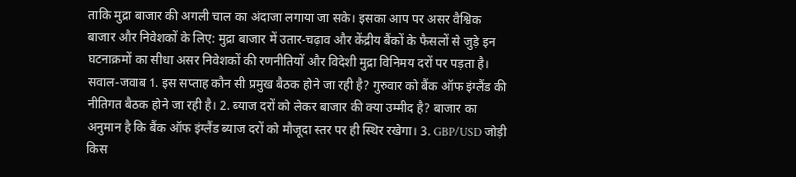ताकि मुद्रा बाजार की अगली चाल का अंदाजा लगाया जा सके। इसका आप पर असर वैश्विक बाजार और निवेशकों के लिए: मुद्रा बाजार में उतार-चढ़ाव और केंद्रीय बैंकों के फैसलों से जुड़े इन घटनाक्रमों का सीधा असर निवेशकों की रणनीतियों और विदेशी मुद्रा विनिमय दरों पर पड़ता है। सवाल-जवाब 1. इस सप्ताह कौन सी प्रमुख बैठक होने जा रही है? गुरुवार को बैंक ऑफ इंग्लैंड की नीतिगत बैठक होने जा रही है। 2. ब्याज दरों को लेकर बाजार की क्या उम्मीद है? बाजार का अनुमान है कि बैंक ऑफ इंग्लैंड ब्याज दरों को मौजूदा स्तर पर ही स्थिर रखेगा। 3. GBP/USD जोड़ी किस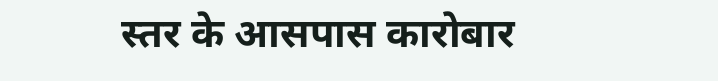स्तर के आसपास कारोबार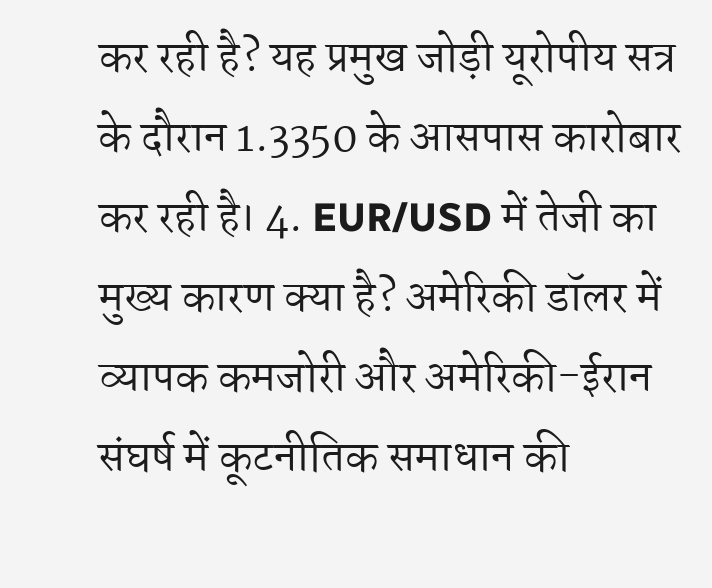कर रही है? यह प्रमुख जोड़ी यूरोपीय सत्र के दौरान 1.3350 के आसपास कारोबार कर रही है। 4. EUR/USD में तेजी का मुख्य कारण क्या है? अमेरिकी डॉलर में व्यापक कमजोरी और अमेरिकी-ईरान संघर्ष में कूटनीतिक समाधान की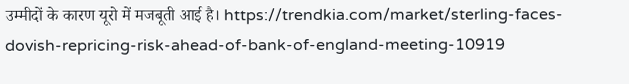उम्मीदों के कारण यूरो में मजबूती आई है। https://trendkia.com/market/sterling-faces-dovish-repricing-risk-ahead-of-bank-of-england-meeting-10919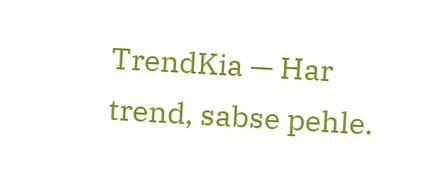TrendKia — Har trend, sabse pehle.